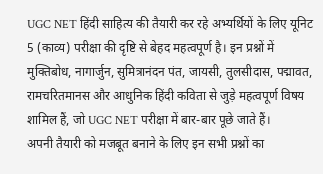UGC NET हिंदी साहित्य की तैयारी कर रहे अभ्यर्थियों के लिए यूनिट 5 (काव्य) परीक्षा की दृष्टि से बेहद महत्वपूर्ण है। इन प्रश्नों में मुक्तिबोध, नागार्जुन, सुमित्रानंदन पंत, जायसी, तुलसीदास, पद्मावत, रामचरितमानस और आधुनिक हिंदी कविता से जुड़े महत्वपूर्ण विषय शामिल हैं, जो UGC NET परीक्षा में बार-बार पूछे जाते हैं।
अपनी तैयारी को मजबूत बनाने के लिए इन सभी प्रश्नों का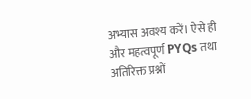अभ्यास अवश्य करें। ऐसे ही और महत्वपूर्ण PYQs तथा अतिरिक्त प्रश्नों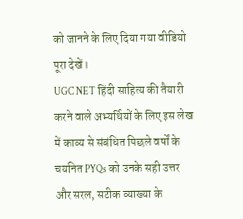को जानने के लिए दिया गया वीडियो पूरा देखें।
UGC NET हिंदी साहित्य की तैयारी करने वाले अभ्यर्थियों के लिए इस लेख में काव्य से संबंधित पिछले वर्षों के चयनित PYQs को उनके सही उत्तर और सरल, सटीक व्याख्या के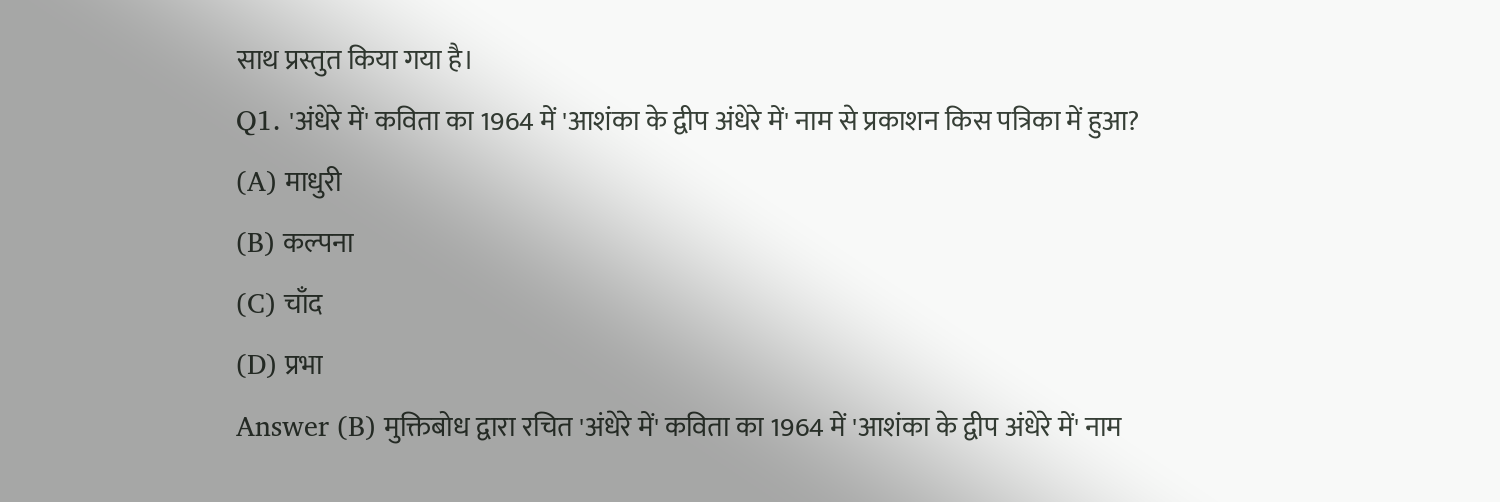साथ प्रस्तुत किया गया है।
Q1. 'अंधेरे में' कविता का 1964 में 'आशंका के द्वीप अंधेरे में' नाम से प्रकाशन किस पत्रिका में हुआ?
(A) माधुरी
(B) कल्पना
(C) चाँद
(D) प्रभा
Answer (B) मुक्तिबोध द्वारा रचित 'अंधेरे में' कविता का 1964 में 'आशंका के द्वीप अंधेरे में' नाम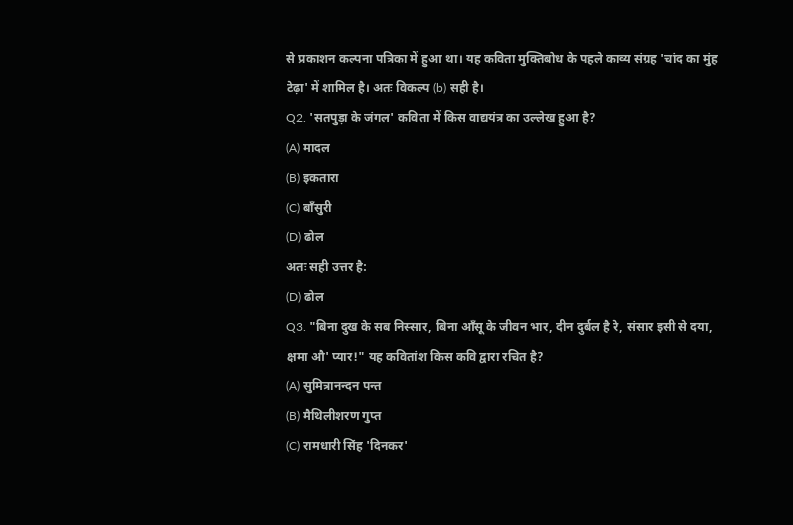से प्रकाशन कल्पना पत्रिका में हुआ था। यह कविता मुक्तिबोध के पहले काव्य संग्रह 'चांद का मुंह टेढ़ा' में शामिल है। अतः विकल्प (b) सही है।
Q2. 'सतपुड़ा के जंगल' कविता में किस वाद्ययंत्र का उल्लेख हुआ है?
(A) मादल
(B) इकतारा
(C) बाँसुरी
(D) ढोल
अतः सही उत्तर है:
(D) ढोल
Q3. "बिना दुख के सब निस्सार, बिना आँसू के जीवन भार, दीन दुर्बल है रे, संसार इसी से दया, क्षमा औ' प्यार!" यह कवितांश किस कवि द्वारा रचित है?
(A) सुमित्रानन्दन पन्त
(B) मैथिलीशरण गुप्त
(C) रामधारी सिंह 'दिनकर'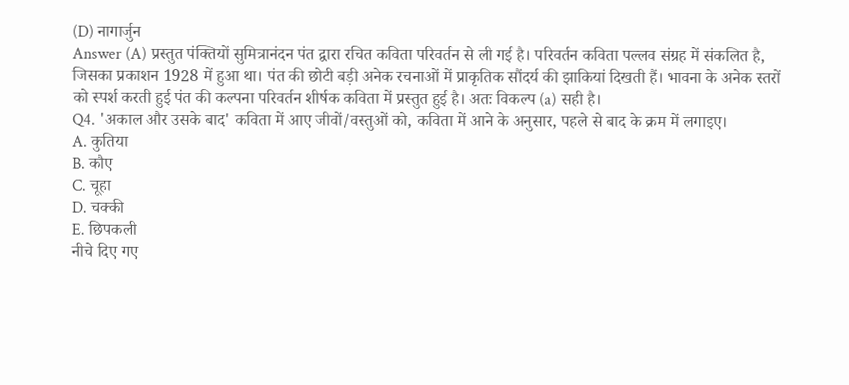(D) नागार्जुन
Answer (A) प्रस्तुत पंक्तियों सुमित्रानंदन पंत द्वारा रचित कविता परिवर्तन से ली गई है। परिवर्तन कविता पल्लव संग्रह में संकलित है, जिसका प्रकाशन 1928 में हुआ था। पंत की छोटी बड़ी अनेक रचनाओं में प्राकृतिक सौंदर्य की झाकियां दिखती हैं। भावना के अनेक स्तरों को स्पर्श करती हुई पंत की कल्पना परिवर्तन शीर्षक कविता में प्रस्तुत हुई है। अतः विकल्प (a) सही है।
Q4. 'अकाल और उसके बाद' कविता में आए जीवों/वस्तुओं को, कविता में आने के अनुसार, पहले से बाद के क्रम में लगाइए।
A. कुतिया
B. कौए
C. चूहा
D. चक्की
E. छिपकली
नीचे दिए गए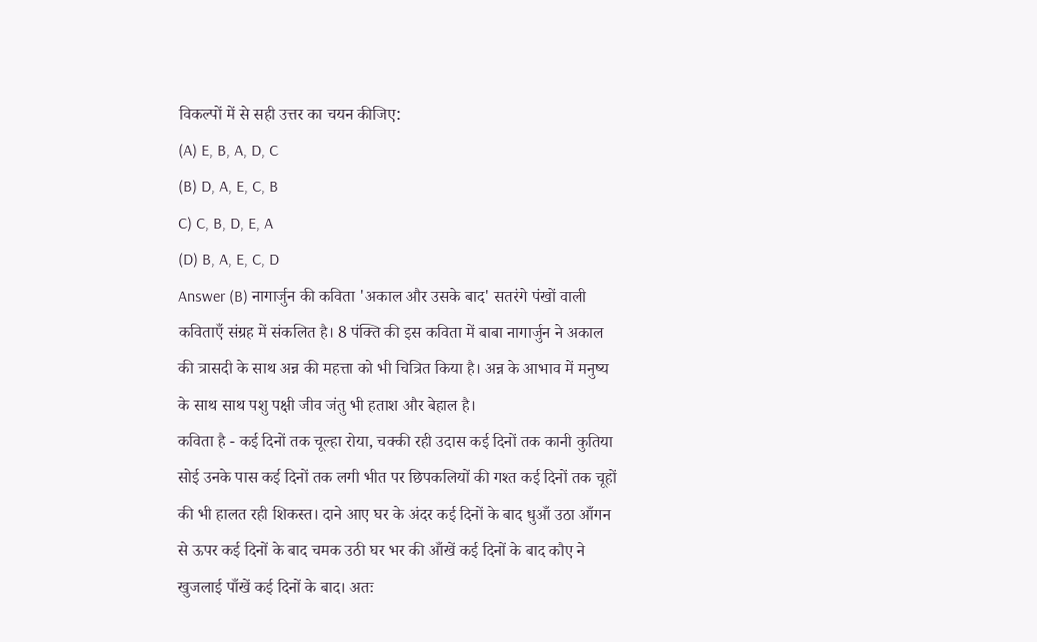विकल्पों में से सही उत्तर का चयन कीजिए:
(A) E, B, A, D, C
(B) D, A, E, C, B
C) C, B, D, E, A
(D) B, A, E, C, D
Answer (B) नागार्जुन की कविता 'अकाल और उसके बाद' सतरंगे पंखों वाली कविताएँ संग्रह में संकलित है। 8 पंक्ति की इस कविता में बाबा नागार्जुन ने अकाल की त्रासदी के साथ अन्न की महत्ता को भी चित्रित किया है। अन्न के आभाव में मनुष्य के साथ साथ पशु पक्षी जीव जंतु भी हताश और बेहाल है।
कविता है - कई दिनों तक चूल्हा रोया, चक्की रही उदास कई दिनों तक कानी कुतिया सोई उनके पास कई दिनों तक लगी भीत पर छिपकलियों की गश्त कई दिनों तक चूहों की भी हालत रही शिकस्त। दाने आए घर के अंदर कई दिनों के बाद धुआँ उठा आँगन से ऊपर कई दिनों के बाद चमक उठी घर भर की आँखें कई दिनों के बाद कौए ने खुजलाई पाँखें कई दिनों के बाद। अतः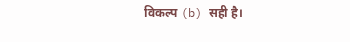विकल्प (b) सही है।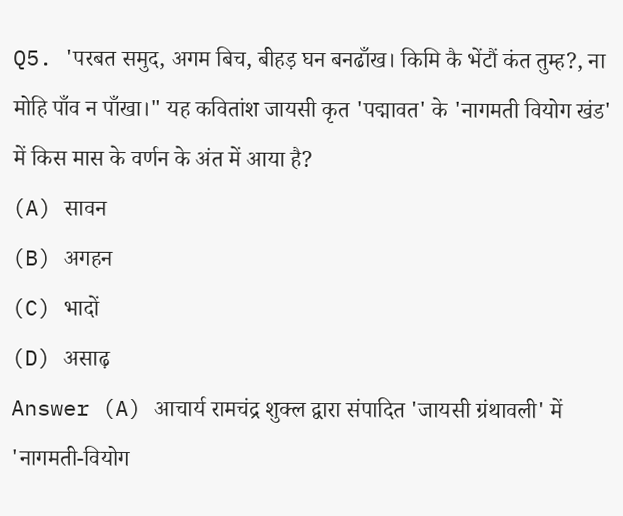Q5. 'परबत समुद, अगम बिच, बीहड़ घन बनढाँख। किमि कै भेंटौं कंत तुम्ह?, ना मोहि पाँव न पाँखा।" यह कवितांश जायसी कृत 'पद्मावत' के 'नागमती वियोग खंड' में किस मास के वर्णन के अंत में आया है?
(A) सावन
(B) अगहन
(C) भादों
(D) असाढ़
Answer (A) आचार्य रामचंद्र शुक्ल द्वारा संपादित 'जायसी ग्रंथावली' में 'नागमती-वियोग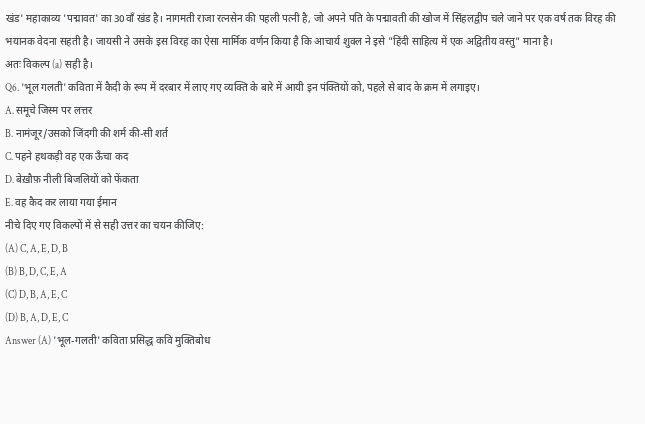खंड' महाकाव्य 'पद्मावत' का 30वाँ खंड है। नागमती राजा रत्नसेन की पहली पत्नी है, जो अपने पति के पद्मावती की खोज में सिंहलद्वीप चले जाने पर एक वर्ष तक विरह की भयानक वेदना सहती है। जायसी ने उसके इस विरह का ऐसा मार्मिक वर्णन किया है कि आचार्य शुक्ल ने इसे "हिंदी साहित्य में एक अद्वितीय वस्तु" माना है।
अतः विकल्प (a) सही है।
Q6. 'भूल गलती' कविता में कैदी के रूप में दरबार में लाए गए व्यक्ति के बारे में आयी इन पंक्तियों को, पहले से बाद के क्रम में लगाइए।
A. समूचे जिस्म पर लत्तर
B. नामंजूर/उसको जिंदगी की शर्म की-सी शर्त
C. पहने हथकड़ी वह एक ऊँचा कद
D. बेख़ौफ़ नीली बिजलियों को फेंकता
E. वह कैद कर लाया गया ईमान
नीचे दिए गए विकल्पों में से सही उत्तर का चयन कीजिए:
(A) C, A, E, D, B
(B) B, D, C, E, A
(C) D, B, A, E, C
(D) B, A, D, E, C
Answer (A) 'भूल-गलती' कविता प्रसिद्ध कवि मुक्तिबोध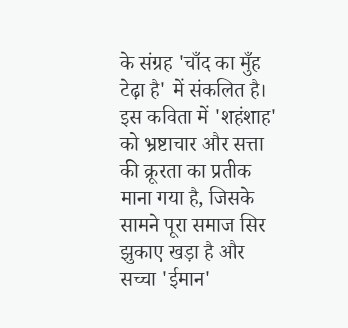के संग्रह 'चाँद का मुँह टेढ़ा है' में संकलित है। इस कविता में 'शहंशाह' को भ्रष्टाचार और सत्ता की क्रूरता का प्रतीक माना गया है, जिसके सामने पूरा समाज सिर झुकाए खड़ा है और सच्चा 'ईमान'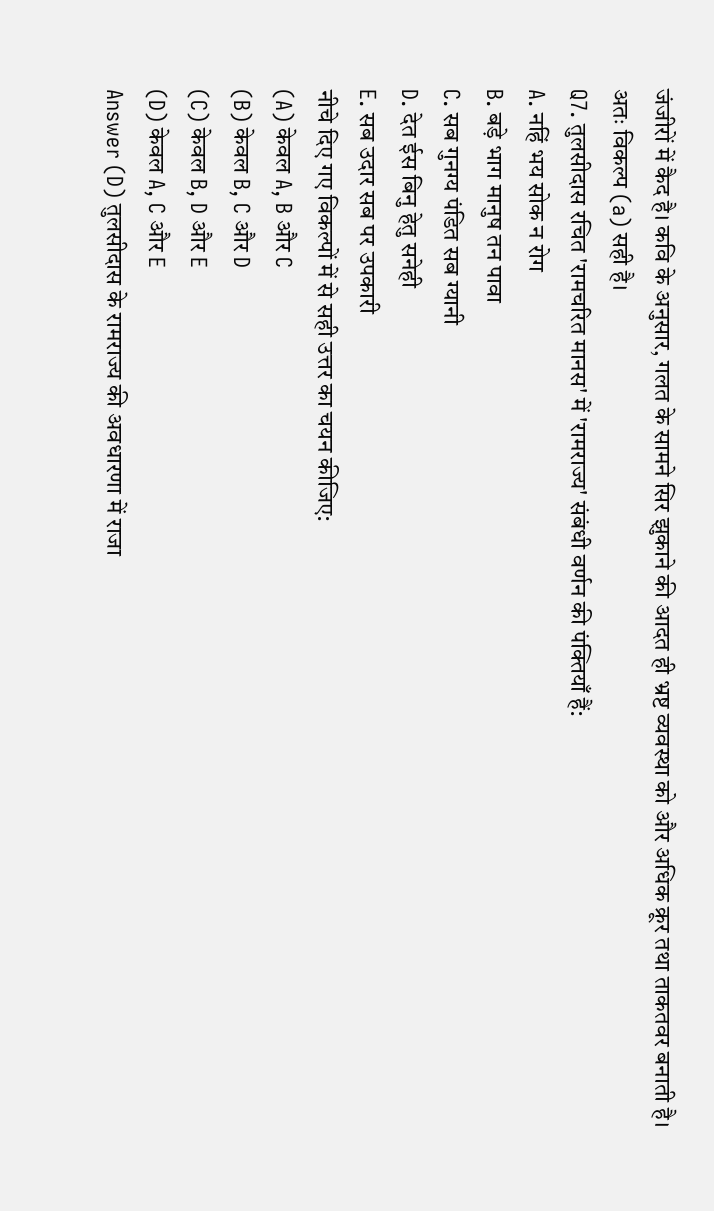जंजीरों में कैद है। कवि के अनुसार, गलत के सामने सिर झुकाने की आदत ही भ्रष्ट व्यवस्था को और अधिक क्रूर तथा ताकतवर बनाती है।
अतः विकल्प (a) सही है।
Q7. तुलसीदास रचित 'रामचरित मानस' में 'रामराज्य' संबंधी वर्णन की पंक्तियाँ हैं:
A. नहिं भय सोक न रोग
B. बड़े भाग मानुष तन पावा
C. सब गुनग्य पंडित सब ग्यानी
D. देत ईस बिनु हेतु सनेही
E. सब उदार सब पर उपकारी
नीचे दिए गए विकल्पों में से सही उत्तर का चयन कीजिए:
(A) केवल A, B और C
(B) केवल B, C और D
(C) केवल B, D और E
(D) केवल A, C और E
Answer (D) तुलसीदास के रामराज्य की अवधारणा में राजा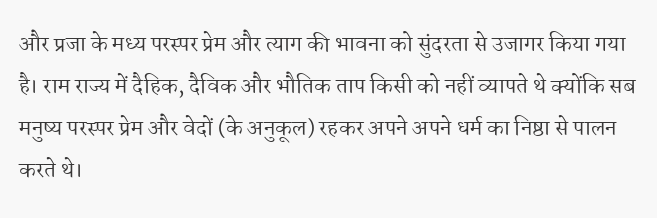और प्रजा के मध्य परस्पर प्रेम और त्याग की भावना को सुंदरता से उजागर किया गया है। राम राज्य में दैहिक, दैविक और भौतिक ताप किसी को नहीं व्यापते थे क्योंकि सब मनुष्य परस्पर प्रेम और वेदों (के अनुकूल) रहकर अपने अपने धर्म का निष्ठा से पालन करते थे।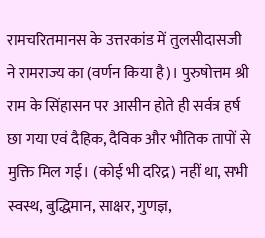रामचरितमानस के उत्तरकांड में तुलसीदासजी ने रामराज्य का (वर्णन किया है)। पुरुषोत्तम श्री राम के सिंहासन पर आसीन होते ही सर्वत्र हर्ष छा गया एवं दैहिक, दैविक और भौतिक तापों से मुक्ति मिल गई। (कोई भी दरिद्र) नहीं था, सभी स्वस्थ, बुद्धिमान, साक्षर, गुणज्ञ,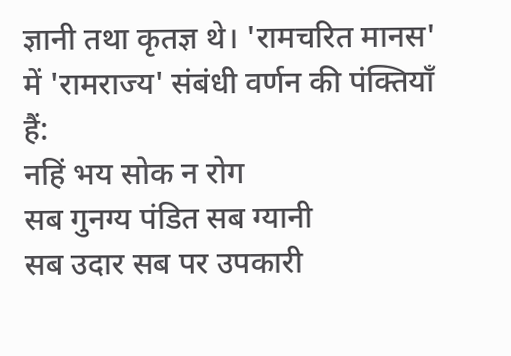ज्ञानी तथा कृतज्ञ थे। 'रामचरित मानस' में 'रामराज्य' संबंधी वर्णन की पंक्तियाँ हैं:
नहिं भय सोक न रोग
सब गुनग्य पंडित सब ग्यानी
सब उदार सब पर उपकारी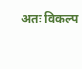अतः विकल्प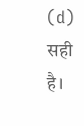(d) सही है।